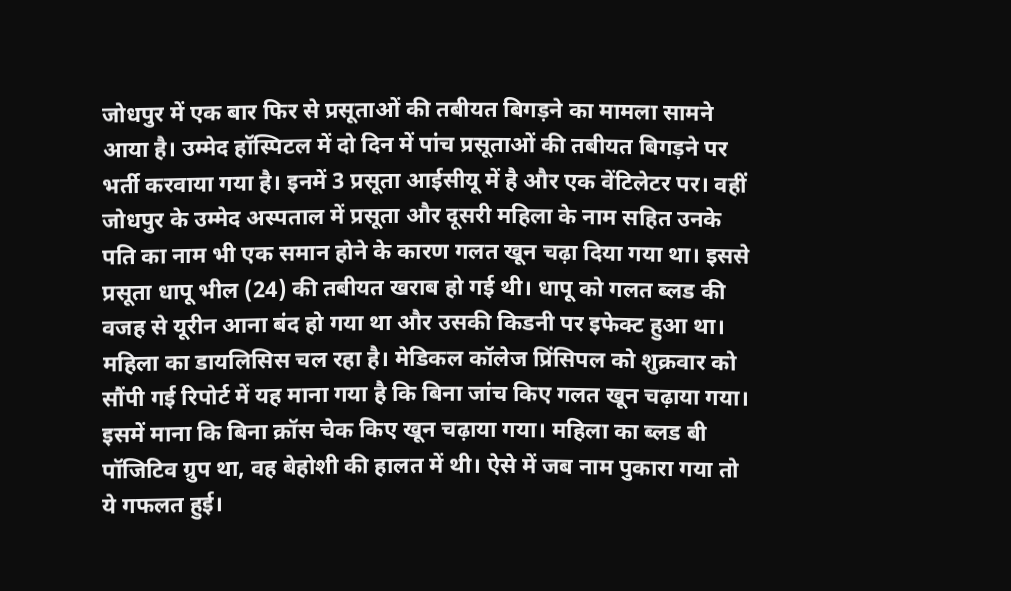जोधपुर में एक बार फिर से प्रसूताओं की तबीयत बिगड़ने का मामला सामने आया है। उम्मेद हॉस्पिटल में दो दिन में पांच प्रसूताओं की तबीयत बिगड़ने पर भर्ती करवाया गया है। इनमें 3 प्रसूता आईसीयू में है और एक वेंटिलेटर पर। वहीं जोधपुर के उम्मेद अस्पताल में प्रसूता और दूसरी महिला के नाम सहित उनके पति का नाम भी एक समान होने के कारण गलत खून चढ़ा दिया गया था। इससे प्रसूता धापू भील (24) की तबीयत खराब हो गई थी। धापू को गलत ब्लड की वजह से यूरीन आना बंद हो गया था और उसकी किडनी पर इफेक्ट हुआ था। महिला का डायलिसिस चल रहा है। मेडिकल कॉलेज प्रिंसिपल को शुक्रवार को सौंपी गई रिपोर्ट में यह माना गया है कि बिना जांच किए गलत खून चढ़ाया गया। इसमें माना कि बिना क्रॉस चेक किए खून चढ़ाया गया। महिला का ब्लड बी पॉजिटिव ग्रुप था, वह बेहोशी की हालत में थी। ऐसे में जब नाम पुकारा गया तो ये गफलत हुई।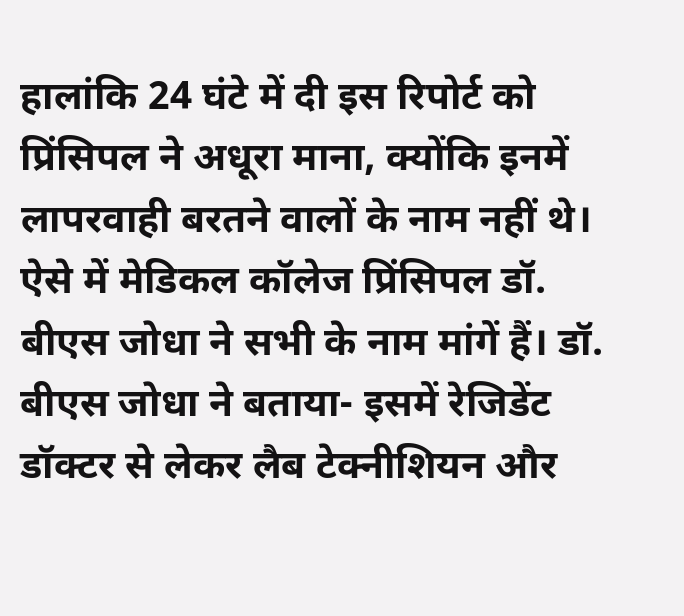हालांकि 24 घंटे में दी इस रिपोर्ट को प्रिंसिपल ने अधूरा माना, क्योंकि इनमें लापरवाही बरतने वालों के नाम नहीं थे। ऐसे में मेडिकल कॉलेज प्रिंसिपल डॉ. बीएस जोधा ने सभी के नाम मांगें हैं। डॉ. बीएस जोधा ने बताया- इसमें रेजिडेंट डॉक्टर से लेकर लैब टेक्नीशियन और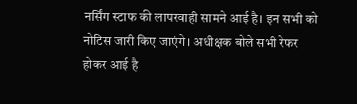नर्सिंग स्टाफ की लापरवाही सामने आई है। इन सभी को नोटिस जारी किए जाएंगे। अधीक्षक बोले सभी रेफर होकर आई है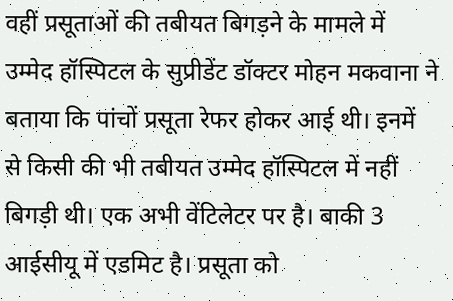वहीं प्रसूताओं की तबीयत बिगड़ने के मामले में उम्मेद हॉस्पिटल के सुप्रीडेंट डॉक्टर मोहन मकवाना ने बताया कि पांचों प्रसूता रेफर होकर आई थी। इनमें से किसी की भी तबीयत उम्मेद हॉस्पिटल में नहीं बिगड़ी थी। एक अभी वेंटिलेटर पर है। बाकी 3 आईसीयू में एडमिट है। प्रसूता को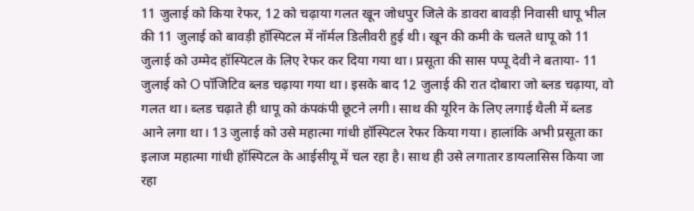11 जुलाई को किया रेफर, 12 को चढ़ाया गलत खून जोधपुर जिले के डावरा बावड़ी निवासी धापू भील की 11 जुलाई को बावड़ी हॉस्पिटल में नॉर्मल डिलीवरी हुई थी। खून की कमी के चलते धापू को 11 जुलाई को उम्मेद हॉस्पिटल के लिए रेफर कर दिया गया था। प्रसूता की सास पप्पू देवी ने बताया- 11 जुलाई को O पॉजिटिव ब्लड चढ़ाया गया था। इसके बाद 12 जुलाई की रात दोबारा जो ब्लड चढ़ाया, वो गलत था। ब्लड चढ़ाते ही धापू को कंपकंपी छूटने लगी। साथ की यूरिन के लिए लगाई थैली में ब्लड आने लगा था। 13 जुलाई को उसे महात्मा गांधी हॉस्पिटल रेफर किया गया। हालांकि अभी प्रसूता का इलाज महात्मा गांधी हॉस्पिटल के आईसीयू में चल रहा है। साथ ही उसे लगातार डायलासिस किया जा रहा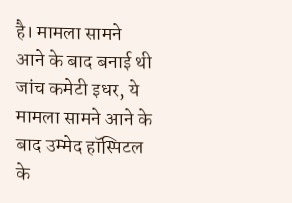है। मामला सामने आने के बाद बनाई थी जांच कमेटी इधर, ये मामला सामने आने के बाद उम्मेद हॉस्पिटल के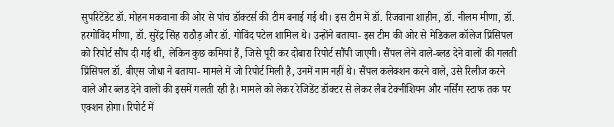सुपरिटेंडेंट डॉ. मोहन मकवाना की ओर से पांच डॉक्टर्स की टीम बनाई गई थी। इस टीम में डॉ. रिजवाना शाहीन, डॉ. नीलम मीणा, डॉ. हरगोविंद मीणा, डॉ. सुरेंद्र सिंह राठौड़ और डॉ. गोविंद पटेल शामिल थे। उन्होंने बताया- इस टीम की ओर से मेडिकल कॉलेज प्रिंसिपल को रिपोर्ट सौंप दी गई थी, लेकिन कुछ कमियां हैं, जिसे पूरी कर दोबारा रिपोर्ट सौंपी जाएगी। सैंपल लेने वाले-ब्लड देने वालों की गलती प्रिंसिपल डॉ. बीएस जोधा ने बताया- मामले में जो रिपोर्ट मिली है, उनमें नाम नहीं थे। सैंपल कलेक्शन करने वाले, उसे रिलीज करने वाले और ब्लड देने वालों की इसमें गलती रही है। मामले को लेकर रेजिडेंट डॉक्टर से लेकर लैब टेक्नीशियन और नर्सिंग स्टाफ तक पर एक्शन होगा। रिपोर्ट में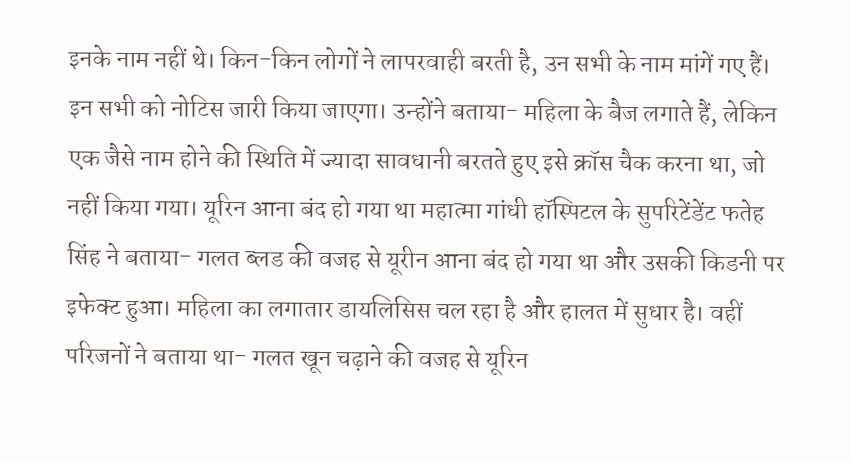इनके नाम नहीं थे। किन-किन लोगों ने लापरवाही बरती है, उन सभी के नाम मांगें गए हैं। इन सभी को नोटिस जारी किया जाएगा। उन्होंने बताया- महिला के बैज लगाते हैं, लेकिन एक जैसे नाम होने की स्थिति में ज्यादा सावधानी बरतते हुए इसे क्रॉस चैक करना था, जो नहीं किया गया। यूरिन आना बंद हो गया था महात्मा गांधी हॉस्पिटल के सुपरिटेंडेंट फतेह सिंह ने बताया- गलत ब्लड की वजह से यूरीन आना बंद हो गया था और उसकी किडनी पर इफेक्ट हुआ। महिला का लगातार डायलिसिस चल रहा है और हालत में सुधार है। वहीं परिजनों ने बताया था- गलत खून चढ़ाने की वजह से यूरिन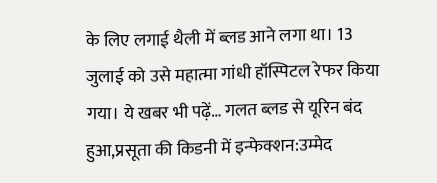के लिए लगाई थैली में ब्लड आने लगा था। 13 जुलाई को उसे महात्मा गांधी हॉस्पिटल रेफर किया गया। ये खबर भी पढ़ें… गलत ब्लड से यूरिन बंद हुआ,प्रसूता की किडनी में इन्फेक्शन:उम्मेद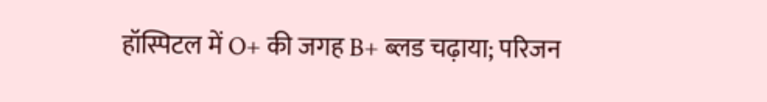हॉस्पिटल में O+ की जगह B+ ब्लड चढ़ाया; परिजन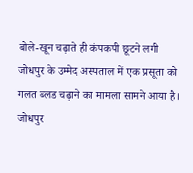बोले-खून चढ़ाते ही कंपकपी छूटने लगी जोधपुर के उम्मेद अस्पताल में एक प्रसूता को गलत ब्लड चढ़ाने का मामला सामने आया है। जोधपुर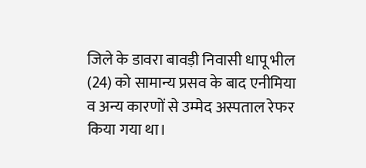जिले के डावरा बावड़ी निवासी धापू भील (24) को सामान्य प्रसव के बाद एनीमिया व अन्य कारणों से उम्मेद अस्पताल रेफर किया गया था।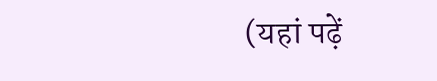(यहां पढ़ें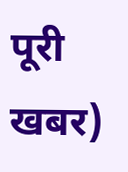पूरी खबर)